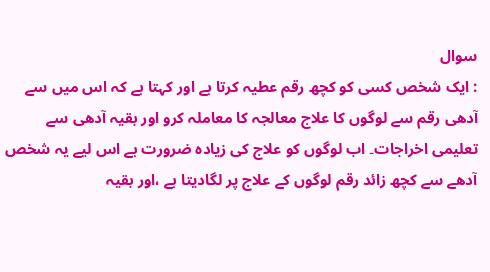سوال
: ایک شخص کسی کو کچھ رقم عطیہ کرتا ہے اور کہتا ہے کہ اس میں سے آدھی رقم سے لوگوں کا علاج معالجہ کا معاملہ کرو اور بقیہ آدھی سے تعلیمی اخراجات۔ اب لوگوں کو علاج کی زیادہ ضرورت ہے اس لیے یہ شخص آدھے سے کچھ زائد رقم لوگوں کے علاج پر لگادیتا ہے ،اور بقیہ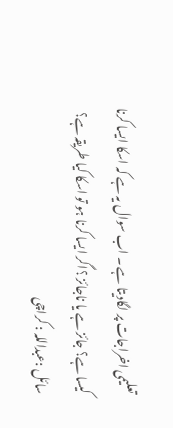تعلیمی اخراجات پر لگادیتا ہے ۔ اب سوال یہ ہے کہ اسکا ایسا کرنا کیسا ہے؟ جائز ہے یا ناجائز ؟اگر ایسا کرنا ہو تو اسکا کیا طریقہ ہے؟
سائل :عبداللہ : کراچی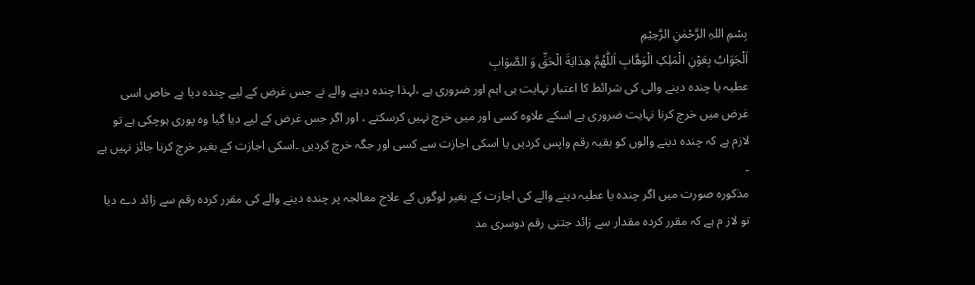بِسْمِ اللہِ الرَّحْمٰنِ الرَّحِيْمِ
اَلْجَوَابُ بِعَوْنِ الْمَلِکِ الْوَھَّابِ اَللّٰھُمَّ ھِدَايَةَ الْحَقِّ وَ الصَّوَابِ
عطیہ یا چندہ دینے والی کی شرائط کا اعتبار نہایت ہی اہم اور ضروری ہے ،لہذا چندہ دینے والے نے جس غرض کے لیے چندہ دیا ہے خاص اسی غرض میں خرچ کرنا نہایت ضروری ہے اسکے علاوہ کسی اور میں خرچ نہیں کرسکتے ، اور اگر جس غرض کے لیے دیا گیا وہ پوری ہوچکی ہے تو لازم ہے کہ چندہ دینے والوں کو بقیہ رقم واپس کردیں یا اسکی اجازت سے کسی اور جگہ خرچ کردیں ۔اسکی اجازت کے بغیر خرچ کرنا جائز نہیں ہے ۔
مذکورہ صورت میں اگر چندہ یا عطیہ دینے والے کی اجازت کے بغیر لوگوں کے علاج معالجہ پر چندہ دینے والے کی مقرر کردہ رقم سے زائد دے دیا تو لاز م ہے کہ مقرر کردہ مقدار سے زائد جتنی رقم دوسری مد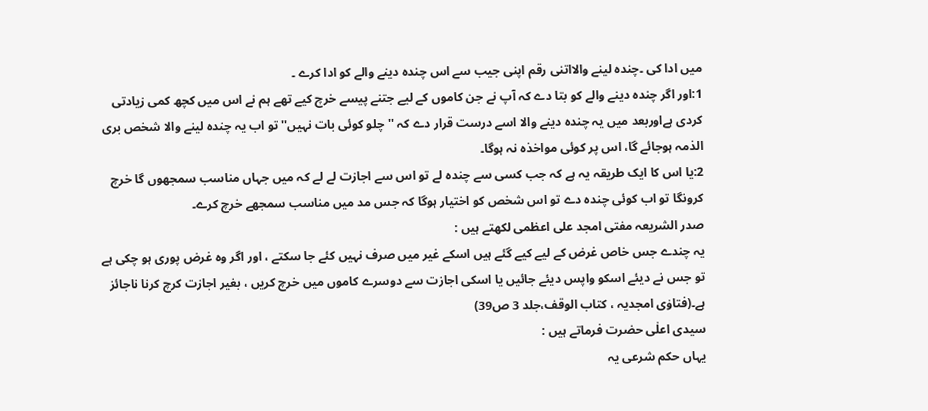میں ادا کی ۔چندہ لینے والااتنی رقم اپنی جیب سے اس چندہ دینے والے کو ادا کرے ۔
1:اور اگر چندہ دینے والے کو بتا دے کہ آپ نے جن کاموں کے لیے جتنے پیسے خرچ کیے تھے ہم نے اس میں کچھ کمی زیادتی کردی ہےاوربعد میں یہ چندہ دینے والا اسے درست قرار دے کہ ''چلو کوئی بات نہیں'' تو اب یہ چندہ لینے والا شخص بری الذمہ ہوجائے گا، اس پر کوئی مواخذہ نہ ہوگا۔
2:یا اس کا ایک طریقہ یہ ہے کہ جب کسی سے چندہ لے تو اس سے اجازت لے لے کہ میں جہاں مناسب سمجھوں گا خرچ کرونگا تو اب کوئی چندہ دے تو اس شخص کو اختیار ہوگا کہ جس مد میں مناسب سمجھے خرچ کرے۔
صدر الشریعہ مفتی امجد علی اعظمی لکھتے ہیں :
یہ چندے جس خاص غرض کے لیے کیے گئے ہیں اسکے غیر میں صرف نہیں کئے جا سکتے ، اور اگر وہ غرض پوری ہو چکی ہے تو جس نے دیئے اسکو واپس دیئے جائیں یا اسکی اجازت سے دوسرے کاموں میں خرچ کریں ، بغیر اجازت کرچ کرنا ناجائز ہے۔(فتاوٰی امجدیہ ، کتاب الوقف،جلد 3 ص39)
سیدی اعلٰی حضرت فرماتے ہیں :
یہاں حکم شرعی یہ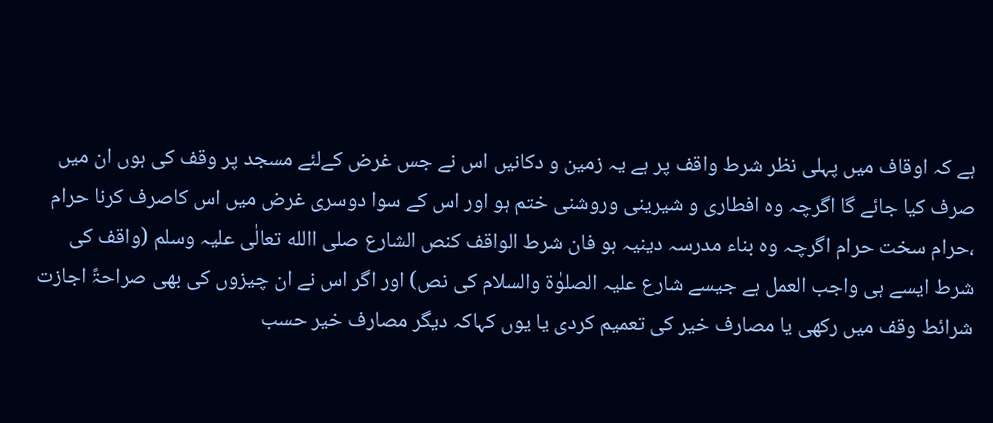ہے کہ اوقاف میں پہلی نظر شرط واقف پر ہے یہ زمین و دکانیں اس نے جس غرض کےلئے مسجد پر وقف کی ہوں ان میں صرف کیا جائے گا اگرچہ وہ افطاری و شیرینی وروشنی ختم ہو اور اس کے سوا دوسری غرض میں اس کاصرف کرنا حرام ،حرام سخت حرام اگرچہ وہ بناء مدرسہ دینیہ ہو فان شرط الواقف کنص الشارع صلی االله تعالٰی علیہ وسلم (واقف کی شرط ایسے ہی واجب العمل ہے جیسے شارع علیہ الصلوٰۃ والسلام کی نص) اور اگر اس نے ان چیزوں کی بھی صراحۃً اجازت شرائط وقف میں رکھی یا مصارف خیر کی تعمیم کردی یا یوں کہاکہ دیگر مصارف خیر حسب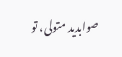صوابدید متولی، تو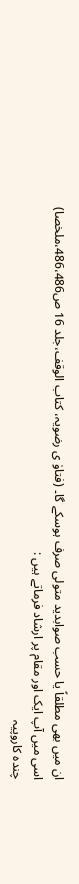ان میں بھی مطلقاً یا حسب صوابدید متولی صرف ہوسکے گا۔ (فتاوٰ ی رضویہ، کتاب الوقف،جلد 16 ص486،486،ملخصا)
اسی میں آپ ایک اور مقام پر ارشاد فرماتے ہیں :
چندہ کاروپیہ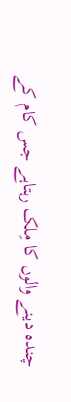چندہ دینے والوں کا مِلک رہتاہے جس کام کے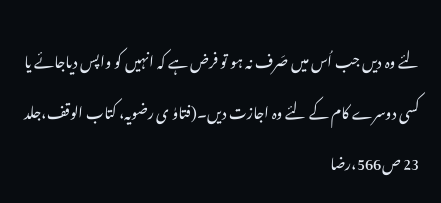لئے وہ دیں جب اُس میں صَرف نہ ہو تو فرض ہے کہ انہیں کو واپس دیاجائے یا کسی دوسرے کام کے لئے وہ اجازت دیں۔(فتاوٰ ی رضویہ، کتاب الوقف،جلد 23 ص566،رضا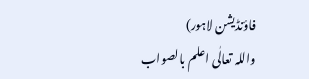فاؤنڈیشن لاہور)
واللہ تعالٰی اعلم بالصواب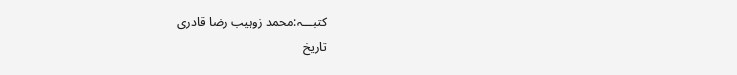کتبـــہ:محمد زوہیب رضا قادری
تاریخ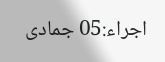اجراء:05 جمادی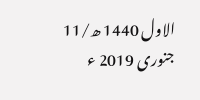الاول 1440 ھ/11 جنوری 2019 ء